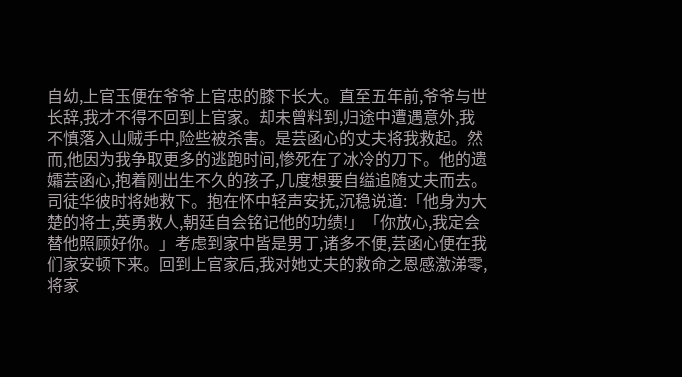自幼,上官玉便在爷爷上官忠的膝下长大。直至五年前,爷爷与世长辞,我才不得不回到上官家。却未曾料到,归途中遭遇意外,我不慎落入山贼手中,险些被杀害。是芸函心的丈夫将我救起。然而,他因为我争取更多的逃跑时间,惨死在了冰冷的刀下。他的遗孀芸函心,抱着刚出生不久的孩子,几度想要自缢追随丈夫而去。司徒华彼时将她救下。抱在怀中轻声安抚,沉稳说道:「他身为大楚的将士,英勇救人,朝廷自会铭记他的功绩!」「你放心,我定会替他照顾好你。」考虑到家中皆是男丁,诸多不便,芸函心便在我们家安顿下来。回到上官家后,我对她丈夫的救命之恩感激涕零,将家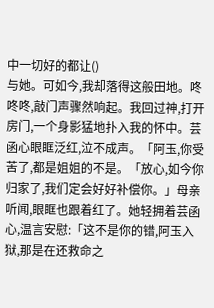中一切好的都让()
与她。可如今,我却落得这般田地。咚咚咚,敲门声骤然响起。我回过神,打开房门,一个身影猛地扑入我的怀中。芸函心眼眶泛红,泣不成声。「阿玉,你受苦了,都是姐姐的不是。「放心,如今你归家了,我们定会好好补偿你。」母亲听闻,眼眶也跟着红了。她轻拥着芸函心,温言安慰:「这不是你的错,阿玉入狱,那是在还救命之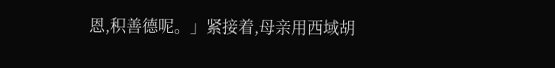恩,积善德呢。」紧接着,母亲用西域胡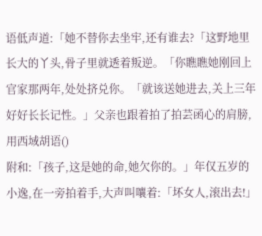语低声道:「她不替你去坐牢,还有谁去?「这野地里长大的丫头,骨子里就透着叛逆。「你瞧瞧她刚回上官家那两年,处处挤兑你。「就该送她进去,关上三年好好长长记性。」父亲也跟着拍了拍芸函心的肩膀,用西域胡语()
附和:「孩子,这是她的命,她欠你的。」年仅五岁的小逸,在一旁拍着手,大声叫嚷着:「坏女人,滚出去!」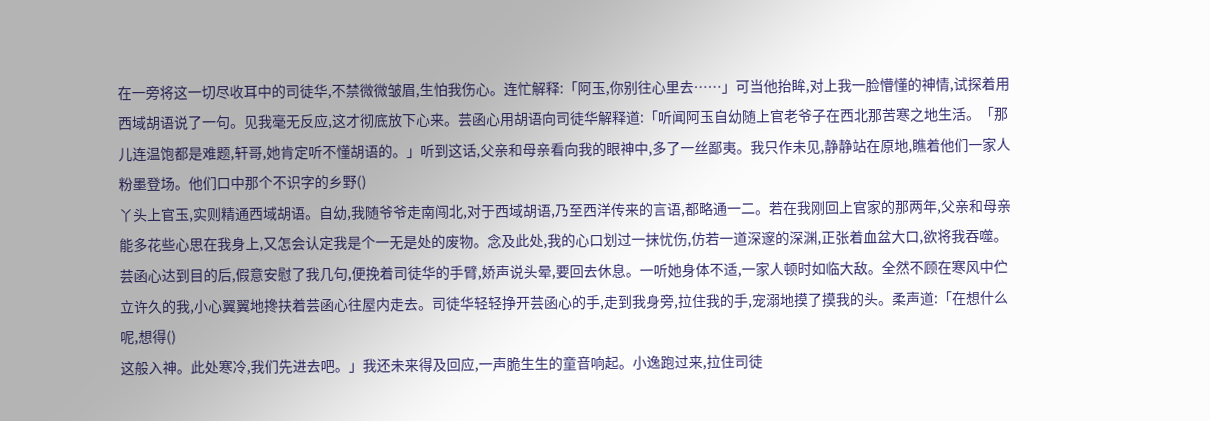在一旁将这一切尽收耳中的司徒华,不禁微微皱眉,生怕我伤心。连忙解释:「阿玉,你别往心里去……」可当他抬眸,对上我一脸懵懂的神情,试探着用西域胡语说了一句。见我毫无反应,这才彻底放下心来。芸函心用胡语向司徒华解释道:「听闻阿玉自幼随上官老爷子在西北那苦寒之地生活。「那儿连温饱都是难题,轩哥,她肯定听不懂胡语的。」听到这话,父亲和母亲看向我的眼神中,多了一丝鄙夷。我只作未见,静静站在原地,瞧着他们一家人粉墨登场。他们口中那个不识字的乡野()
丫头上官玉,实则精通西域胡语。自幼,我随爷爷走南闯北,对于西域胡语,乃至西洋传来的言语,都略通一二。若在我刚回上官家的那两年,父亲和母亲能多花些心思在我身上,又怎会认定我是个一无是处的废物。念及此处,我的心口划过一抹忧伤,仿若一道深邃的深渊,正张着血盆大口,欲将我吞噬。芸函心达到目的后,假意安慰了我几句,便挽着司徒华的手臂,娇声说头晕,要回去休息。一听她身体不适,一家人顿时如临大敌。全然不顾在寒风中伫立许久的我,小心翼翼地搀扶着芸函心往屋内走去。司徒华轻轻挣开芸函心的手,走到我身旁,拉住我的手,宠溺地摸了摸我的头。柔声道:「在想什么呢,想得()
这般入神。此处寒冷,我们先进去吧。」我还未来得及回应,一声脆生生的童音响起。小逸跑过来,拉住司徒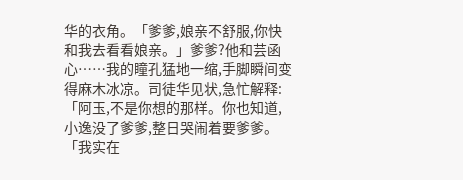华的衣角。「爹爹,娘亲不舒服,你快和我去看看娘亲。」爹爹?他和芸函心……我的瞳孔猛地一缩,手脚瞬间变得麻木冰凉。司徒华见状,急忙解释:「阿玉,不是你想的那样。你也知道,小逸没了爹爹,整日哭闹着要爹爹。「我实在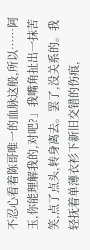不忍心看着陈哥唯一的血脉这般,所以……阿玉,你能理解我的,对吧?」我嘴角扯出一抹苦笑,点了点头,转身离去。罢了,没关系的。我轻抚着单薄衣衫下新旧交错的伤痕,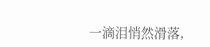一滴泪悄然滑落,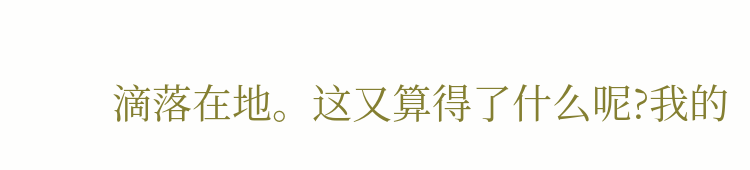滴落在地。这又算得了什么呢?我的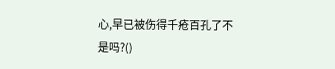心,早已被伤得千疮百孔了不是吗?()